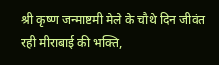श्री कृष्ण जन्माष्टमी मेले के चौथे दिन जीवंत रही मीराबाई की भक्ति,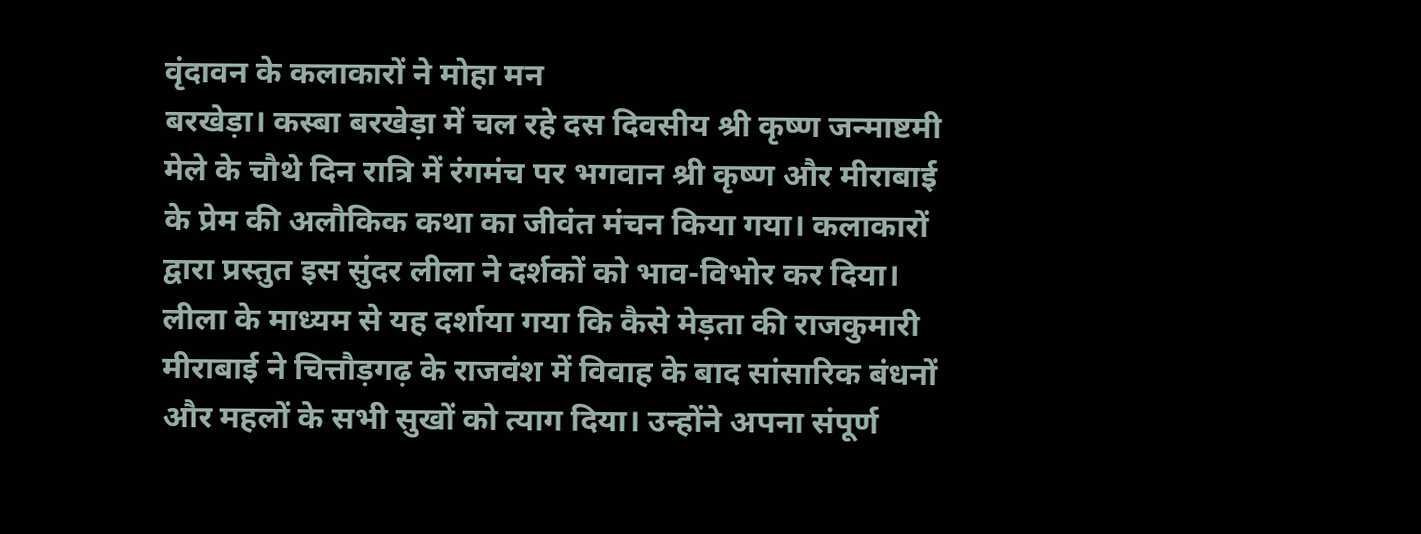वृंदावन के कलाकारों ने मोहा मन
बरखेड़ा। कस्बा बरखेड़ा में चल रहे दस दिवसीय श्री कृष्ण जन्माष्टमी मेले के चौथे दिन रात्रि में रंगमंच पर भगवान श्री कृष्ण और मीराबाई के प्रेम की अलौकिक कथा का जीवंत मंचन किया गया। कलाकारों द्वारा प्रस्तुत इस सुंदर लीला ने दर्शकों को भाव-विभोर कर दिया।
लीला के माध्यम से यह दर्शाया गया कि कैसे मेड़ता की राजकुमारी मीराबाई ने चित्तौड़गढ़ के राजवंश में विवाह के बाद सांसारिक बंधनों और महलों के सभी सुखों को त्याग दिया। उन्होंने अपना संपूर्ण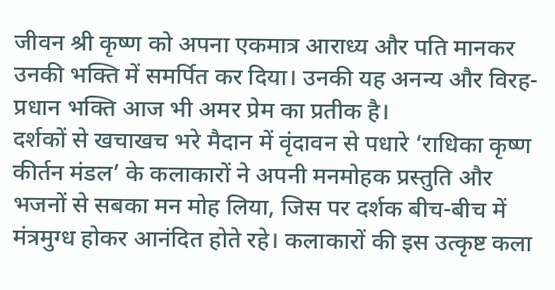जीवन श्री कृष्ण को अपना एकमात्र आराध्य और पति मानकर उनकी भक्ति में समर्पित कर दिया। उनकी यह अनन्य और विरह-प्रधान भक्ति आज भी अमर प्रेम का प्रतीक है।
दर्शकों से खचाखच भरे मैदान में वृंदावन से पधारे ‘राधिका कृष्ण कीर्तन मंडल’ के कलाकारों ने अपनी मनमोहक प्रस्तुति और भजनों से सबका मन मोह लिया, जिस पर दर्शक बीच-बीच में मंत्रमुग्ध होकर आनंदित होते रहे। कलाकारों की इस उत्कृष्ट कला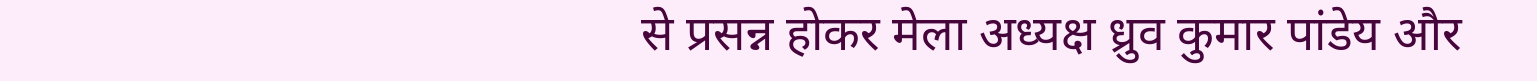से प्रसन्न होकर मेला अध्यक्ष ध्रुव कुमार पांडेय और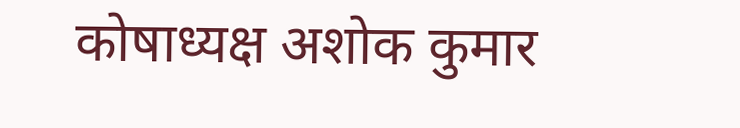कोषाध्यक्ष अशोक कुमार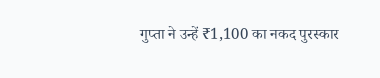गुप्ता ने उन्हें ₹1,100 का नकद पुरस्कार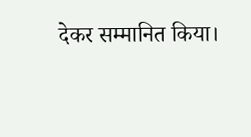देकर सम्मानित किया।